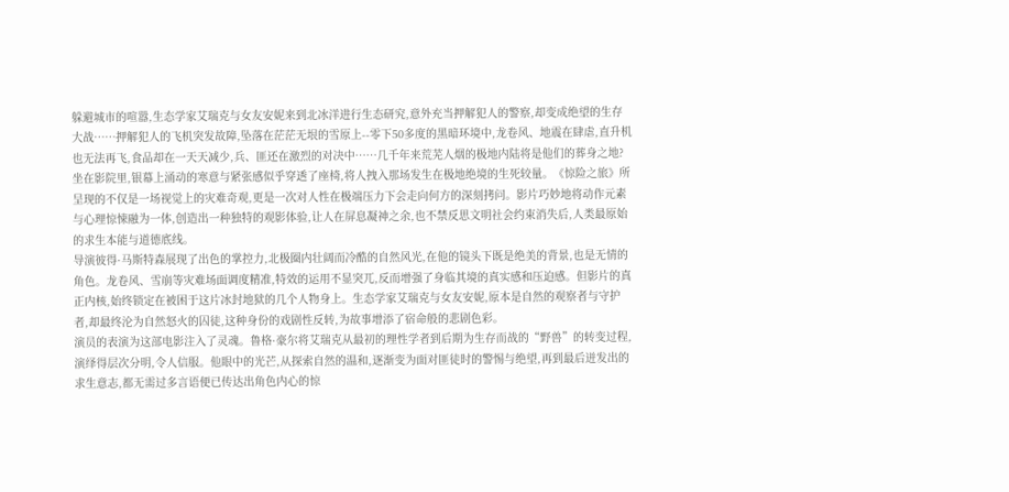躲避城市的喧嚣,生态学家艾瑞克与女友安妮来到北冰洋进行生态研究,意外充当押解犯人的警察,却变成绝望的生存大战……押解犯人的飞机突发故障,坠落在茫茫无垠的雪原上--零下50多度的黑暗环境中,龙卷风、地震在肆虐,直升机也无法再飞,食品却在一天天减少,兵、匪还在激烈的对决中……几千年来荒芜人烟的极地内陆将是他们的葬身之地?
坐在影院里,银幕上涌动的寒意与紧张感似乎穿透了座椅,将人拽入那场发生在极地绝境的生死较量。《惊险之旅》所呈现的不仅是一场视觉上的灾难奇观,更是一次对人性在极端压力下会走向何方的深刻拷问。影片巧妙地将动作元素与心理惊悚融为一体,创造出一种独特的观影体验,让人在屏息凝神之余,也不禁反思文明社会约束消失后,人类最原始的求生本能与道德底线。
导演彼得·马斯特森展现了出色的掌控力,北极圈内壮阔而冷酷的自然风光,在他的镜头下既是绝美的背景,也是无情的角色。龙卷风、雪崩等灾难场面调度精准,特效的运用不显突兀,反而增强了身临其境的真实感和压迫感。但影片的真正内核,始终锁定在被困于这片冰封地狱的几个人物身上。生态学家艾瑞克与女友安妮,原本是自然的观察者与守护者,却最终沦为自然怒火的囚徒,这种身份的戏剧性反转,为故事增添了宿命般的悲剧色彩。
演员的表演为这部电影注入了灵魂。鲁格·豪尔将艾瑞克从最初的理性学者到后期为生存而战的“野兽”的转变过程,演绎得层次分明,令人信服。他眼中的光芒,从探索自然的温和,逐渐变为面对匪徒时的警惕与绝望,再到最后迸发出的求生意志,都无需过多言语便已传达出角色内心的惊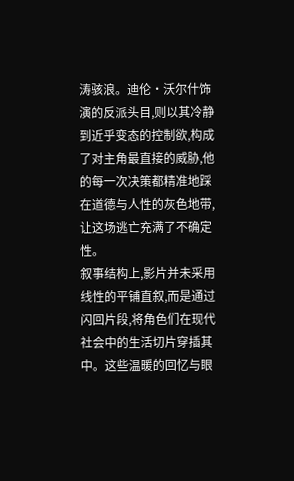涛骇浪。迪伦·沃尔什饰演的反派头目,则以其冷静到近乎变态的控制欲,构成了对主角最直接的威胁,他的每一次决策都精准地踩在道德与人性的灰色地带,让这场逃亡充满了不确定性。
叙事结构上,影片并未采用线性的平铺直叙,而是通过闪回片段,将角色们在现代社会中的生活切片穿插其中。这些温暖的回忆与眼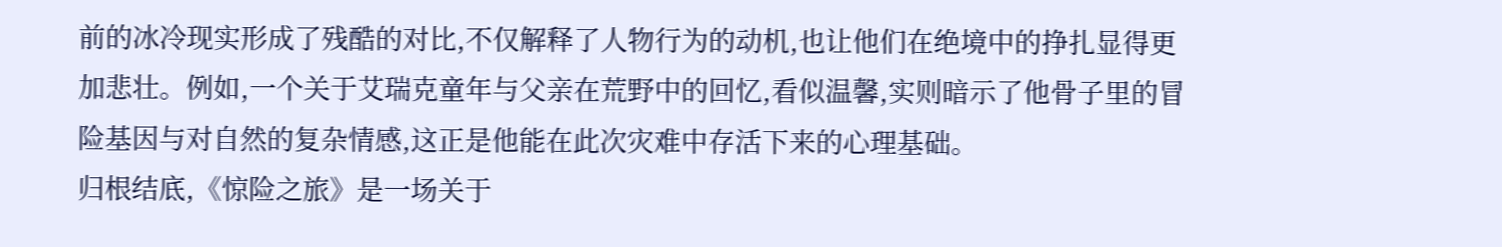前的冰冷现实形成了残酷的对比,不仅解释了人物行为的动机,也让他们在绝境中的挣扎显得更加悲壮。例如,一个关于艾瑞克童年与父亲在荒野中的回忆,看似温馨,实则暗示了他骨子里的冒险基因与对自然的复杂情感,这正是他能在此次灾难中存活下来的心理基础。
归根结底,《惊险之旅》是一场关于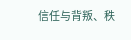信任与背叛、秩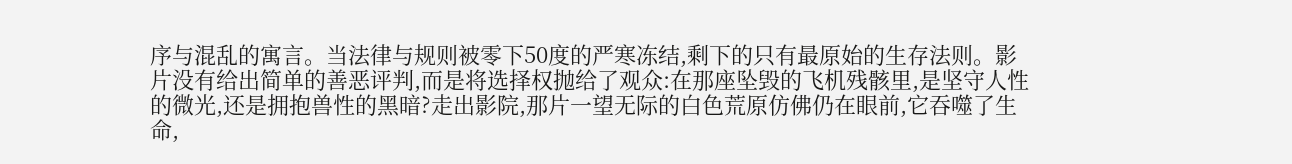序与混乱的寓言。当法律与规则被零下50度的严寒冻结,剩下的只有最原始的生存法则。影片没有给出简单的善恶评判,而是将选择权抛给了观众:在那座坠毁的飞机残骸里,是坚守人性的微光,还是拥抱兽性的黑暗?走出影院,那片一望无际的白色荒原仿佛仍在眼前,它吞噬了生命,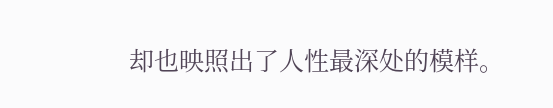却也映照出了人性最深处的模样。